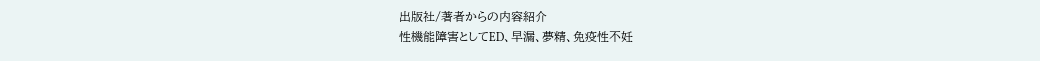出版社/著者からの内容紹介
性機能障害としてED、早漏、夢精、免疫性不妊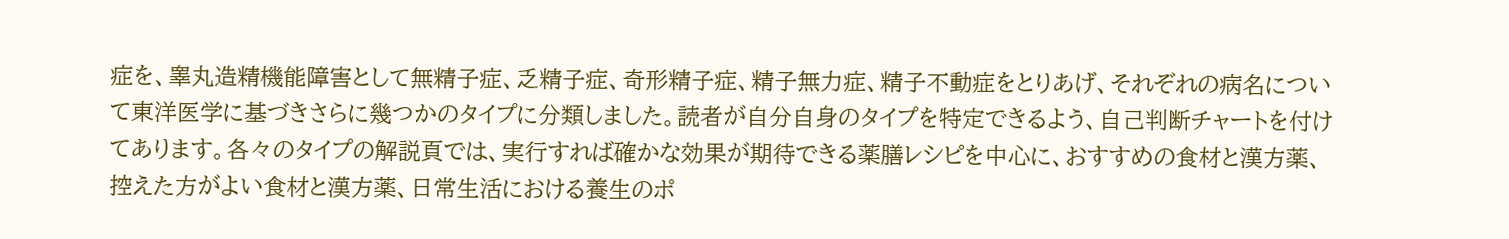症を、睾丸造精機能障害として無精子症、乏精子症、奇形精子症、精子無力症、精子不動症をとりあげ、それぞれの病名について東洋医学に基づきさらに幾つかのタイプに分類しました。読者が自分自身のタイプを特定できるよう、自己判断チャートを付けてあります。各々のタイプの解説頁では、実行すれば確かな効果が期待できる薬膳レシピを中心に、おすすめの食材と漢方薬、控えた方がよい食材と漢方薬、日常生活における養生のポ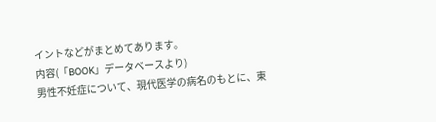イントなどがまとめてあります。
内容(「BOOK」データベースより)
男性不妊症について、現代医学の病名のもとに、東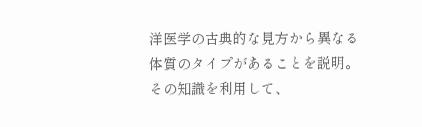洋医学の古典的な見方から異なる体質のタイプがあることを説明。その知識を利用して、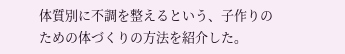体質別に不調を整えるという、子作りのための体づくりの方法を紹介した。